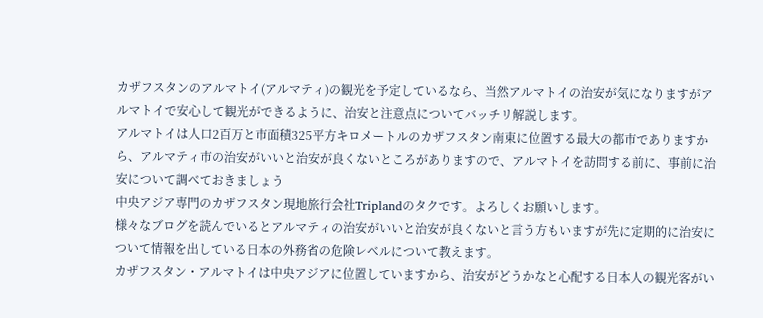カザフスタンのアルマトイ(アルマティ)の観光を予定しているなら、当然アルマトイの治安が気になりますがアルマトイで安心して観光ができるように、治安と注意点についてバッチリ解説します。
アルマトイは人口2百万と市面積325平方キロメートルのカザフスタン南東に位置する最大の都市でありますから、アルマティ市の治安がいいと治安が良くないところがありますので、アルマトイを訪問する前に、事前に治安について調べておきましょう
中央アジア専門のカザフスタン現地旅行会社Triplandのタクです。よろしくお願いします。
様々なブログを読んでいるとアルマティの治安がいいと治安が良くないと言う方もいますが先に定期的に治安について情報を出している日本の外務省の危険レベルについて教えます。
カザフスタン・アルマトイは中央アジアに位置していますから、治安がどうかなと心配する日本人の観光客がい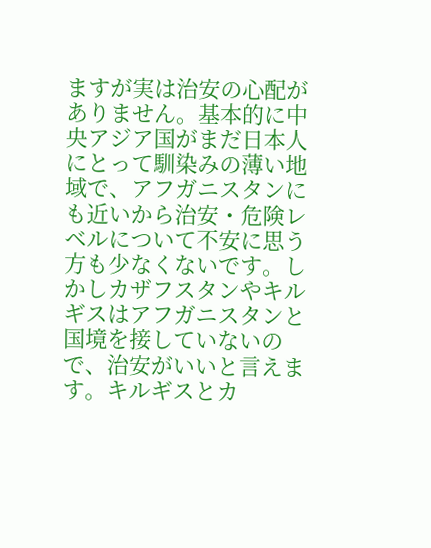ますが実は治安の心配がありません。基本的に中央アジア国がまだ日本人にとって馴染みの薄い地域で、アフガニスタンにも近いから治安・危険レベルについて不安に思う方も少なくないです。しかしカザフスタンやキルギスはアフガニスタンと国境を接していないので、治安がいいと言えます。キルギスとカ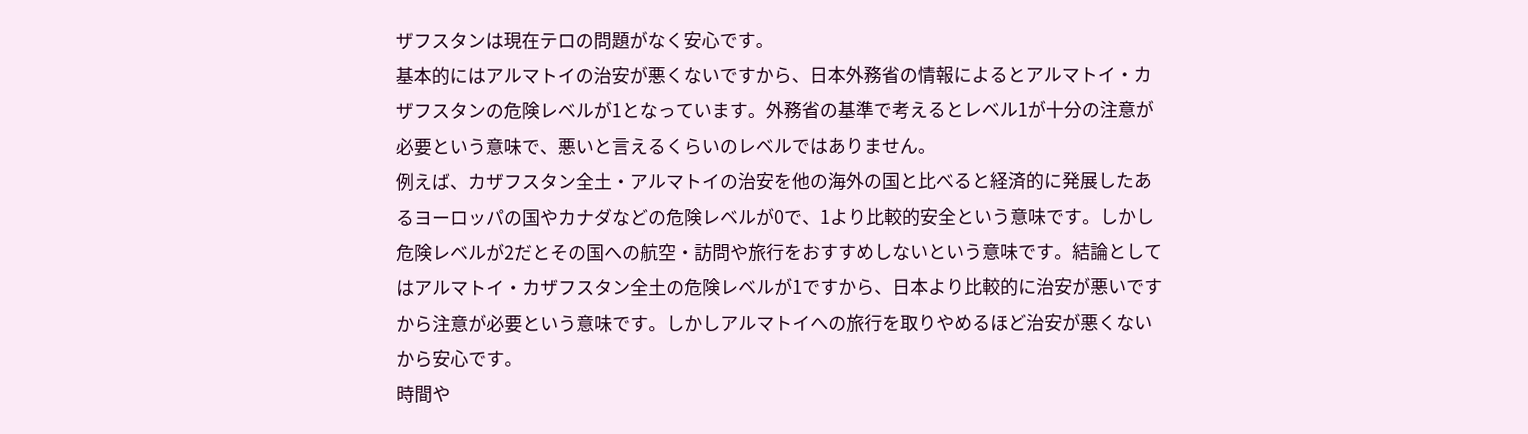ザフスタンは現在テロの問題がなく安心です。
基本的にはアルマトイの治安が悪くないですから、日本外務省の情報によるとアルマトイ・カザフスタンの危険レベルが1となっています。外務省の基準で考えるとレベル1が十分の注意が必要という意味で、悪いと言えるくらいのレベルではありません。
例えば、カザフスタン全土・アルマトイの治安を他の海外の国と比べると経済的に発展したあるヨーロッパの国やカナダなどの危険レベルが0で、1より比較的安全という意味です。しかし危険レベルが2だとその国への航空・訪問や旅行をおすすめしないという意味です。結論としてはアルマトイ・カザフスタン全土の危険レベルが1ですから、日本より比較的に治安が悪いですから注意が必要という意味です。しかしアルマトイへの旅行を取りやめるほど治安が悪くないから安心です。
時間や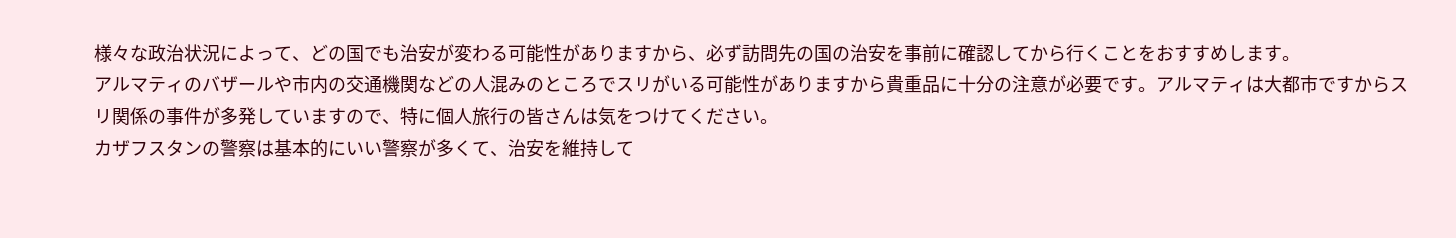様々な政治状況によって、どの国でも治安が変わる可能性がありますから、必ず訪問先の国の治安を事前に確認してから行くことをおすすめします。
アルマティのバザールや市内の交通機関などの人混みのところでスリがいる可能性がありますから貴重品に十分の注意が必要です。アルマティは大都市ですからスリ関係の事件が多発していますので、特に個人旅行の皆さんは気をつけてください。
カザフスタンの警察は基本的にいい警察が多くて、治安を維持して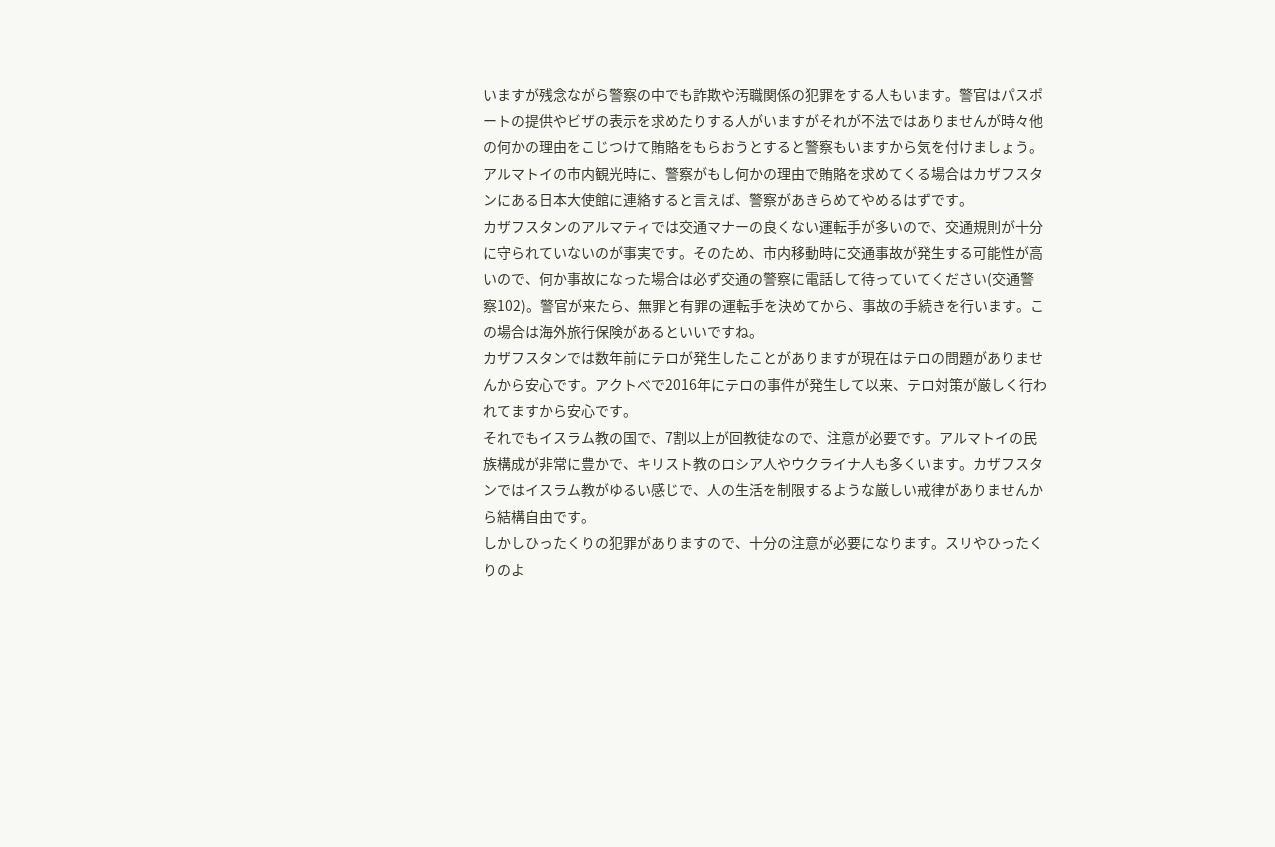いますが残念ながら警察の中でも詐欺や汚職関係の犯罪をする人もいます。警官はパスポートの提供やビザの表示を求めたりする人がいますがそれが不法ではありませんが時々他の何かの理由をこじつけて賄賂をもらおうとすると警察もいますから気を付けましょう。
アルマトイの市内観光時に、警察がもし何かの理由で賄賂を求めてくる場合はカザフスタンにある日本大使館に連絡すると言えば、警察があきらめてやめるはずです。
カザフスタンのアルマティでは交通マナーの良くない運転手が多いので、交通規則が十分に守られていないのが事実です。そのため、市内移動時に交通事故が発生する可能性が高いので、何か事故になった場合は必ず交通の警察に電話して待っていてください(交通警察102)。警官が来たら、無罪と有罪の運転手を決めてから、事故の手続きを行います。この場合は海外旅行保険があるといいですね。
カザフスタンでは数年前にテロが発生したことがありますが現在はテロの問題がありませんから安心です。アクトべで2016年にテロの事件が発生して以来、テロ対策が厳しく行われてますから安心です。
それでもイスラム教の国で、7割以上が回教徒なので、注意が必要です。アルマトイの民族構成が非常に豊かで、キリスト教のロシア人やウクライナ人も多くいます。カザフスタンではイスラム教がゆるい感じで、人の生活を制限するような厳しい戒律がありませんから結構自由です。
しかしひったくりの犯罪がありますので、十分の注意が必要になります。スリやひったくりのよ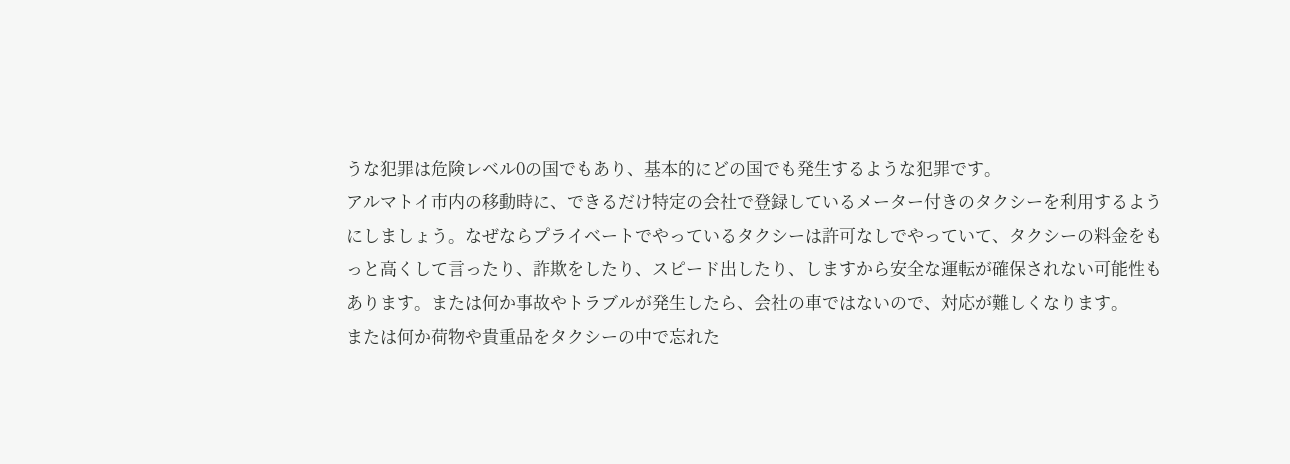うな犯罪は危険レベル0の国でもあり、基本的にどの国でも発生するような犯罪です。
アルマトイ市内の移動時に、できるだけ特定の会社で登録しているメーター付きのタクシーを利用するようにしましょう。なぜならプライベートでやっているタクシーは許可なしでやっていて、タクシーの料金をもっと高くして言ったり、詐欺をしたり、スピード出したり、しますから安全な運転が確保されない可能性もあります。または何か事故やトラブルが発生したら、会社の車ではないので、対応が難しくなります。
または何か荷物や貴重品をタクシーの中で忘れた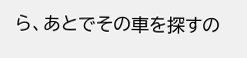ら、あとでその車を探すの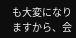も大変になりますから、会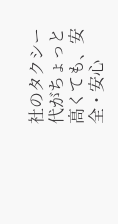社のタクシー代がちょっと高くても、安全・安心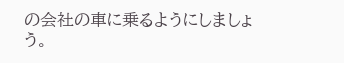の会社の車に乗るようにしましょう。